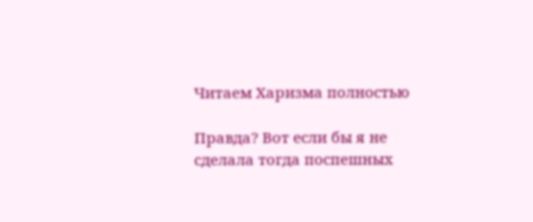Читаем Харизма полностью

Правда? Вот если бы я не сделала тогда поспешных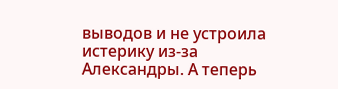выводов и не устроила истерику из-за Александры. А теперь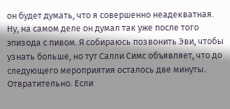он будет думать, что я совершенно неадекватная. Ну, на самом деле он думал так уже после того эпизода с пивом. Я собираюсь позвонить Эви, чтобы узнать больше, но тут Салли Симс объявляет, что до следующего мероприятия осталось две минуты. Отвратительно. Если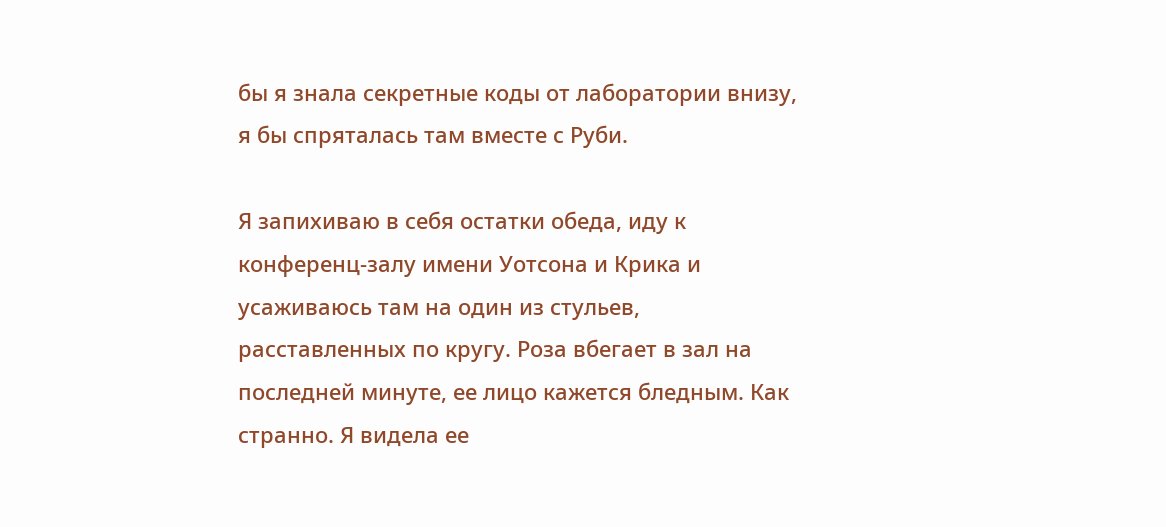бы я знала секретные коды от лаборатории внизу, я бы спряталась там вместе с Руби.

Я запихиваю в себя остатки обеда, иду к конференц-залу имени Уотсона и Крика и усаживаюсь там на один из стульев, расставленных по кругу. Роза вбегает в зал на последней минуте, ее лицо кажется бледным. Как странно. Я видела ее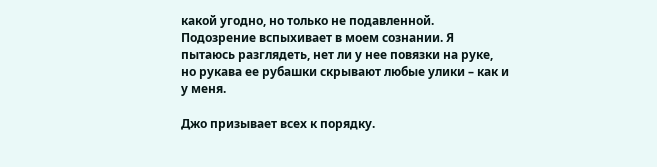какой угодно, но только не подавленной. Подозрение вспыхивает в моем сознании. Я пытаюсь разглядеть, нет ли у нее повязки на руке, но рукава ее рубашки скрывают любые улики – как и у меня.

Джо призывает всех к порядку.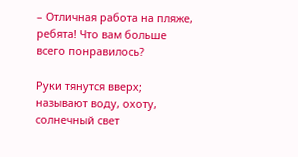– Отличная работа на пляже, ребята! Что вам больше всего понравилось?

Руки тянутся вверх; называют воду, охоту, солнечный свет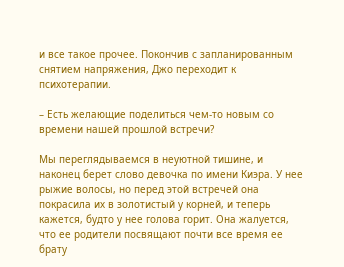и все такое прочее. Покончив с запланированным снятием напряжения, Джо переходит к психотерапии.

– Есть желающие поделиться чем-то новым со времени нашей прошлой встречи?

Мы переглядываемся в неуютной тишине, и наконец берет слово девочка по имени Киэра. У нее рыжие волосы, но перед этой встречей она покрасила их в золотистый у корней, и теперь кажется, будто у нее голова горит. Она жалуется, что ее родители посвящают почти все время ее брату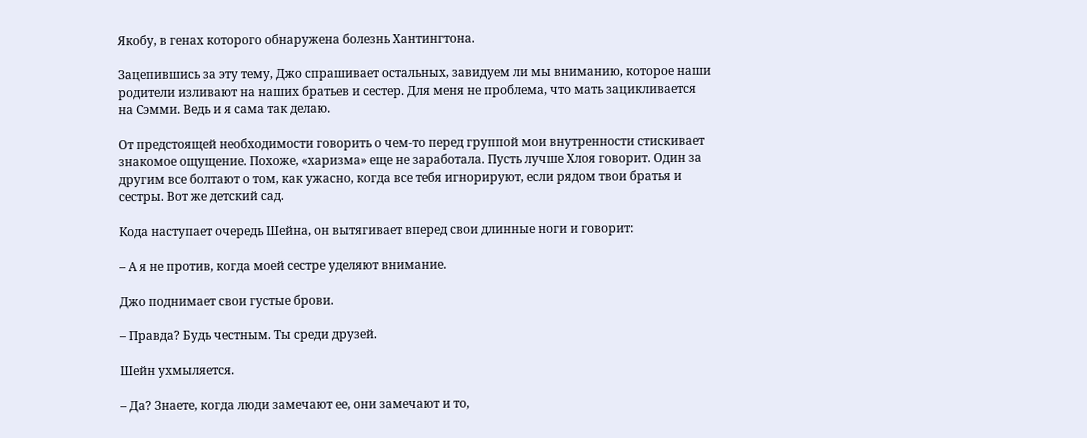Якобу, в генах которого обнаружена болезнь Хантингтона.

Зацепившись за эту тему, Джо спрашивает остальных, завидуем ли мы вниманию, которое наши родители изливают на наших братьев и сестер. Для меня не проблема, что мать зацикливается на Сэмми. Ведь и я сама так делаю.

От предстоящей необходимости говорить о чем-то перед группой мои внутренности стискивает знакомое ощущение. Похоже, «харизма» еще не заработала. Пусть лучше Хлоя говорит. Один за другим все болтают о том, как ужасно, когда все тебя игнорируют, если рядом твои братья и сестры. Вот же детский сад.

Кода наступает очередь Шейна, он вытягивает вперед свои длинные ноги и говорит:

– А я не против, когда моей сестре уделяют внимание.

Джо поднимает свои густые брови.

– Правда? Будь честным. Ты среди друзей.

Шейн ухмыляется.

– Да? Знаете, когда люди замечают ее, они замечают и то,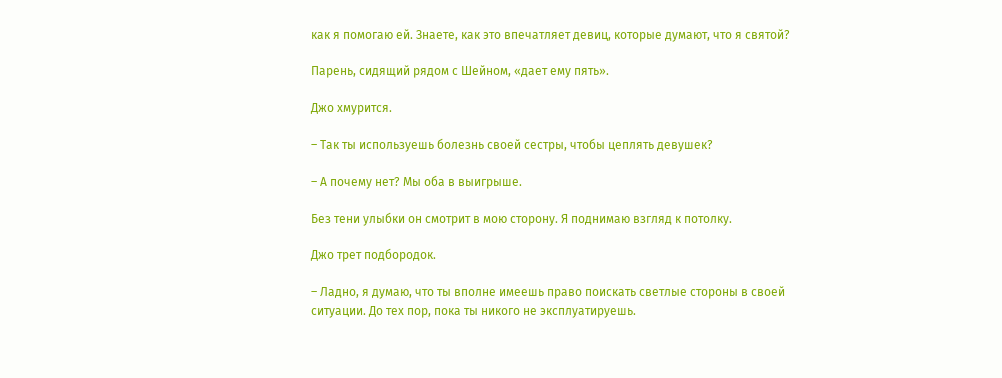как я помогаю ей. Знаете, как это впечатляет девиц, которые думают, что я святой?

Парень, сидящий рядом с Шейном, «дает ему пять».

Джо хмурится.

– Так ты используешь болезнь своей сестры, чтобы цеплять девушек?

– А почему нет? Мы оба в выигрыше.

Без тени улыбки он смотрит в мою сторону. Я поднимаю взгляд к потолку.

Джо трет подбородок.

– Ладно, я думаю, что ты вполне имеешь право поискать светлые стороны в своей ситуации. До тех пор, пока ты никого не эксплуатируешь.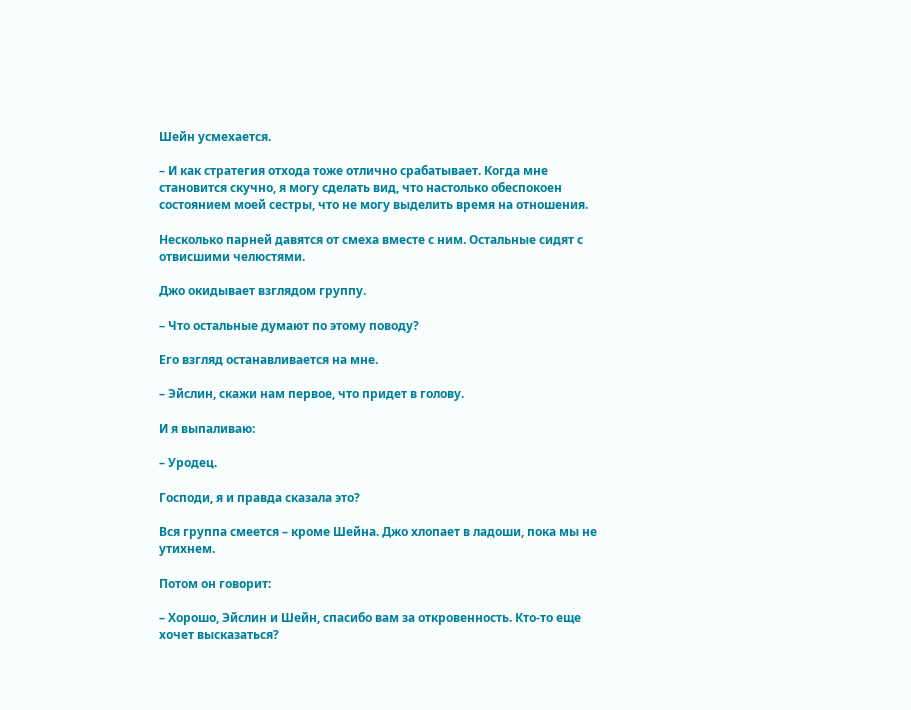Шейн усмехается.

– И как стратегия отхода тоже отлично срабатывает. Когда мне становится скучно, я могу сделать вид, что настолько обеспокоен состоянием моей сестры, что не могу выделить время на отношения.

Несколько парней давятся от смеха вместе с ним. Остальные сидят с отвисшими челюстями.

Джо окидывает взглядом группу.

– Что остальные думают по этому поводу?

Его взгляд останавливается на мне.

– Эйслин, скажи нам первое, что придет в голову.

И я выпаливаю:

– Уродец.

Господи, я и правда сказала это?

Вся группа смеется – кроме Шейна. Джо хлопает в ладоши, пока мы не утихнем.

Потом он говорит:

– Хорошо, Эйслин и Шейн, спасибо вам за откровенность. Кто-то еще хочет высказаться?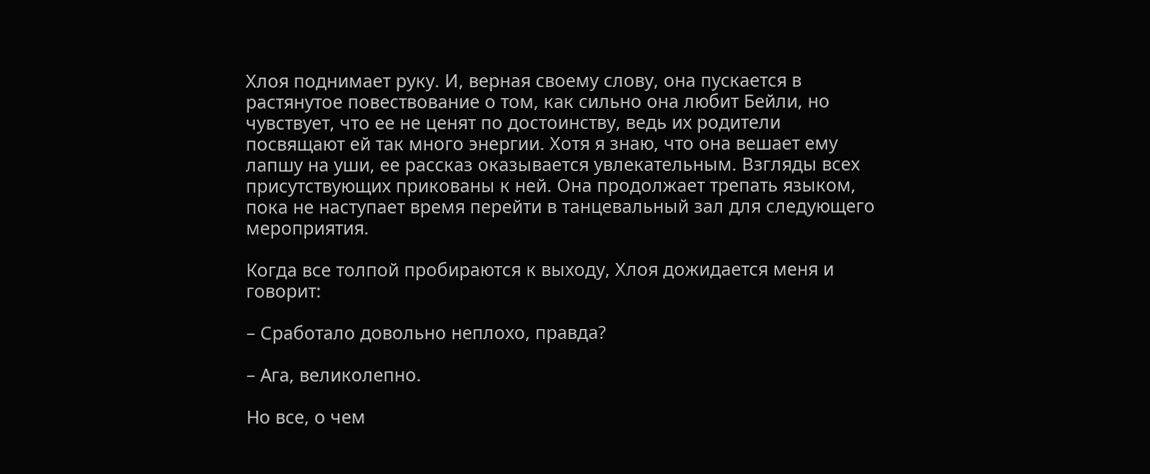Хлоя поднимает руку. И, верная своему слову, она пускается в растянутое повествование о том, как сильно она любит Бейли, но чувствует, что ее не ценят по достоинству, ведь их родители посвящают ей так много энергии. Хотя я знаю, что она вешает ему лапшу на уши, ее рассказ оказывается увлекательным. Взгляды всех присутствующих прикованы к ней. Она продолжает трепать языком, пока не наступает время перейти в танцевальный зал для следующего мероприятия.

Когда все толпой пробираются к выходу, Хлоя дожидается меня и говорит:

– Сработало довольно неплохо, правда?

– Ага, великолепно.

Но все, о чем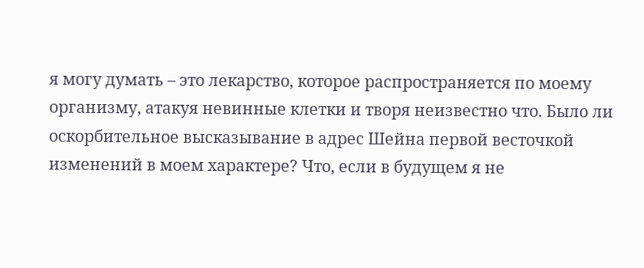я могу думать – это лекарство, которое распространяется по моему организму, атакуя невинные клетки и творя неизвестно что. Было ли оскорбительное высказывание в адрес Шейна первой весточкой изменений в моем характере? Что, если в будущем я не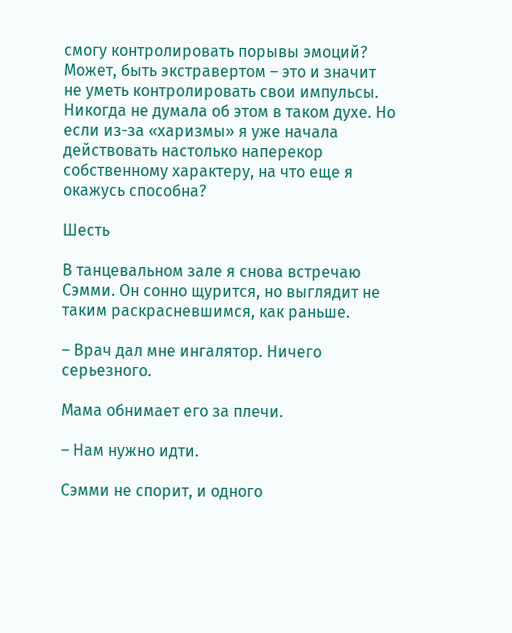смогу контролировать порывы эмоций? Может, быть экстравертом – это и значит не уметь контролировать свои импульсы. Никогда не думала об этом в таком духе. Но если из-за «харизмы» я уже начала действовать настолько наперекор собственному характеру, на что еще я окажусь способна?

Шесть

В танцевальном зале я снова встречаю Сэмми. Он сонно щурится, но выглядит не таким раскрасневшимся, как раньше.

– Врач дал мне ингалятор. Ничего серьезного.

Мама обнимает его за плечи.

– Нам нужно идти.

Сэмми не спорит, и одного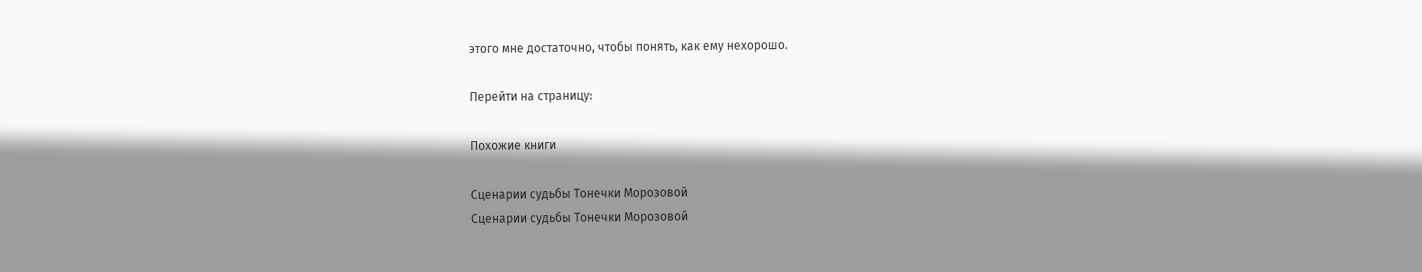этого мне достаточно, чтобы понять, как ему нехорошо.

Перейти на страницу:

Похожие книги

Сценарии судьбы Тонечки Морозовой
Сценарии судьбы Тонечки Морозовой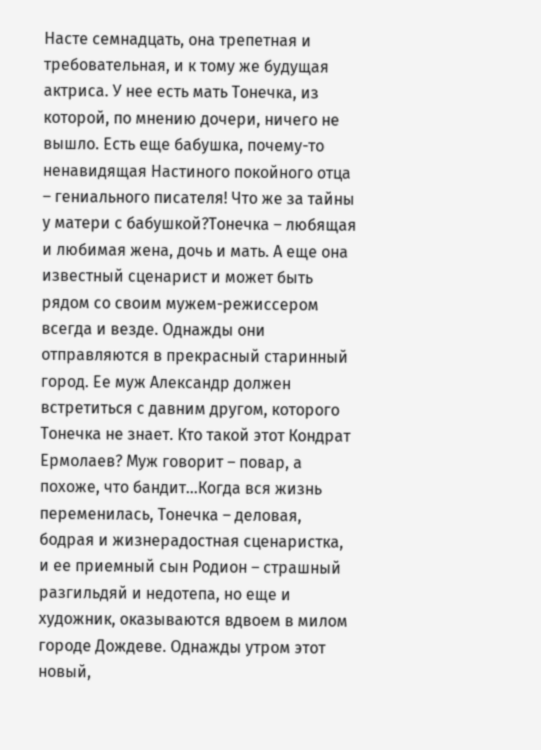Насте семнадцать, она трепетная и требовательная, и к тому же будущая актриса. У нее есть мать Тонечка, из которой, по мнению дочери, ничего не вышло. Есть еще бабушка, почему-то ненавидящая Настиного покойного отца – гениального писателя! Что же за тайны у матери с бабушкой?Тонечка – любящая и любимая жена, дочь и мать. А еще она известный сценарист и может быть рядом со своим мужем-режиссером всегда и везде. Однажды они отправляются в прекрасный старинный город. Ее муж Александр должен встретиться с давним другом, которого Тонечка не знает. Кто такой этот Кондрат Ермолаев? Муж говорит – повар, а похоже, что бандит…Когда вся жизнь переменилась, Тонечка – деловая, бодрая и жизнерадостная сценаристка, и ее приемный сын Родион – страшный разгильдяй и недотепа, но еще и художник, оказываются вдвоем в милом городе Дождеве. Однажды утром этот новый,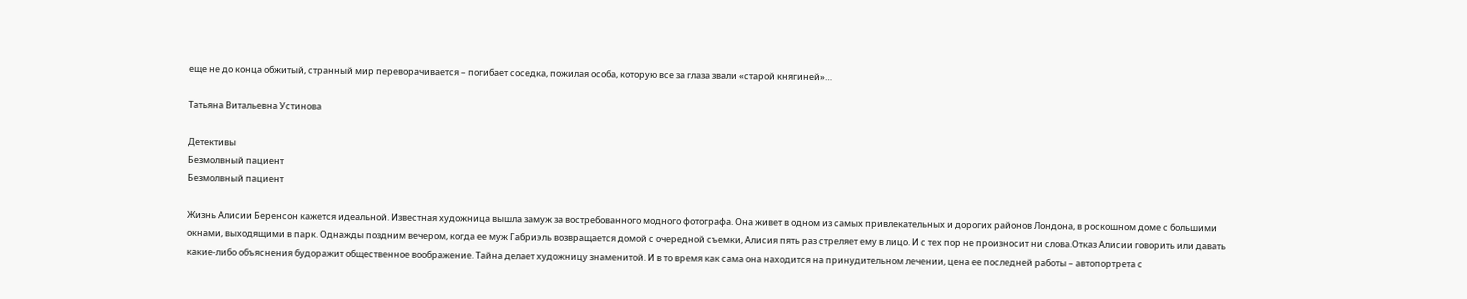еще не до конца обжитый, странный мир переворачивается – погибает соседка, пожилая особа, которую все за глаза звали «старой княгиней»…

Татьяна Витальевна Устинова

Детективы
Безмолвный пациент
Безмолвный пациент

Жизнь Алисии Беренсон кажется идеальной. Известная художница вышла замуж за востребованного модного фотографа. Она живет в одном из самых привлекательных и дорогих районов Лондона, в роскошном доме с большими окнами, выходящими в парк. Однажды поздним вечером, когда ее муж Габриэль возвращается домой с очередной съемки, Алисия пять раз стреляет ему в лицо. И с тех пор не произносит ни слова.Отказ Алисии говорить или давать какие-либо объяснения будоражит общественное воображение. Тайна делает художницу знаменитой. И в то время как сама она находится на принудительном лечении, цена ее последней работы – автопортрета с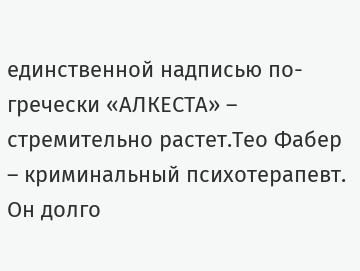единственной надписью по-гречески «АЛКЕСТА» – стремительно растет.Тео Фабер – криминальный психотерапевт. Он долго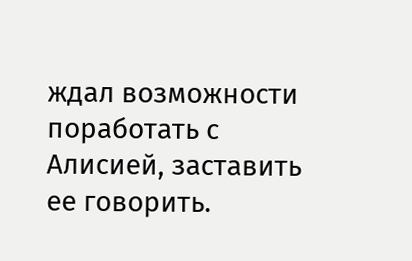ждал возможности поработать с Алисией, заставить ее говорить.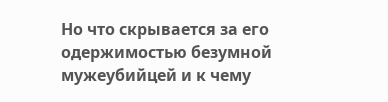Но что скрывается за его одержимостью безумной мужеубийцей и к чему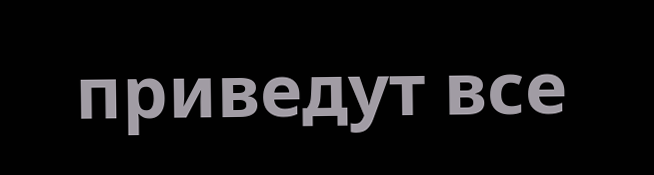приведут все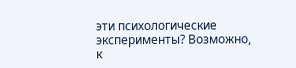эти психологические эксперименты? Возможно, к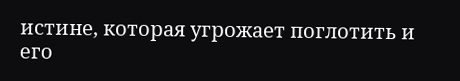истине, которая угрожает поглотить и его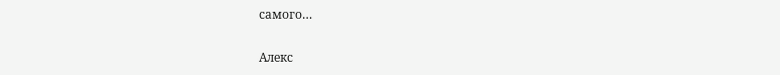самого…

Алекс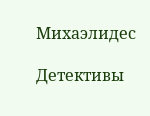Михаэлидес

Детективы